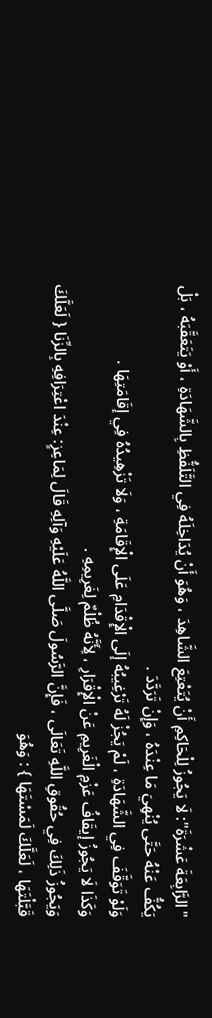"الرَّابِعَةَ عَشْرَةَ": لَا يَجُوزُ لِلْحَاكِمِ أَنْ يُتَعْتِعَ الشَّاهِدَ ، وَهُوَ أَنْ يُدَاخِلَهُ فِي التَّلَفُّظِ بِالشَّهَادَةِ ، أَوْ يَتَعَقَّبَهُ ، بَلْ يَكُفُّ عَنْهُ حَتَّى يُنْهِيَ مَا عِنْدَهُ ، وَإِنْ تَرَدَّدَ .
وَلَوْ تَوَقَّفَ فِي الشَّهَادَةِ ، لَمْ يَجُزْ لَهُ تَرْغِيبُهُ إلَى الْإِقْدَامِ عَلَى الْإِقَامَةِ ، وَلَا تَزْهِيدُهُ فِي إقَامَتِهَا .
وَكَذَا لَا يَجُوزُ إيقَافُ عَزْمِ الْغَرِيمِ عَنْ الْإِقْرَارِ ، لِأَنَّهُ ظُلْمٌ لِغَرِيمِهِ .
وَيَجُوزُ ذَلِكَ فِي حُقُوقِ اللَّهِ تَعَالَى ، فَإِنَّ الرَّسُولَ صَلَّى اللَّهُ عَلَيْهِ وَآلِهِ قَالَ لِمَاعِزٍ: عِنْدَ اعْتِرَافِهِ بِالزِّنَا { لَعَلَّكَ قَبَّلْتَهَا ، لَعَلَّكَ لَمَسْتَهَا } : وَهُوَ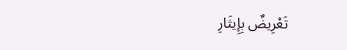تَعْرِيضٌ بِإِيثَارِ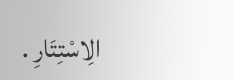الِاسْتِتَارِ .